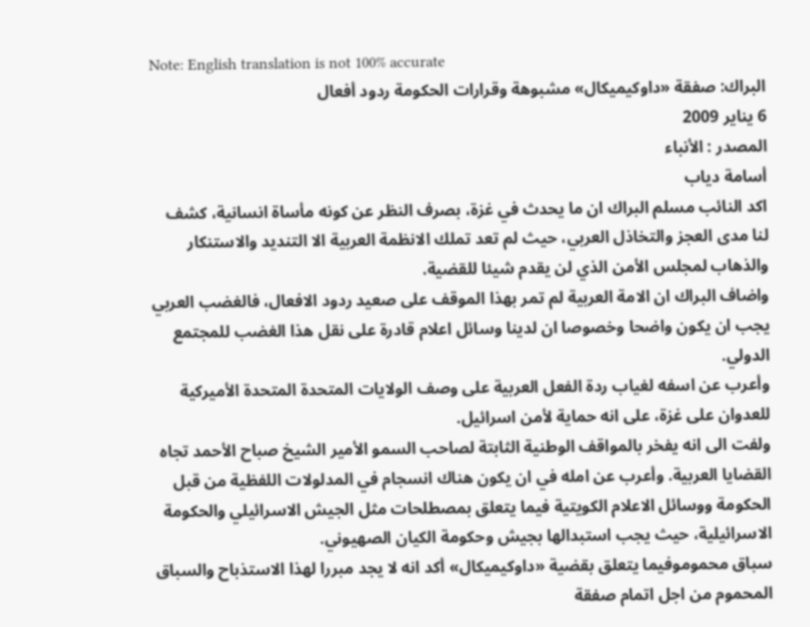Note: English translation is not 100% accurate
البراك: صفقة «داوكيميكال» مشبوهة وقرارات الحكومة ردود أفعال
6 يناير 2009
المصدر : الأنباء
أسامة دياب
اكد النائب مسلم البراك ان ما يحدث في غزة، بصرف النظر عن كونه مأساة انسانية، كشف لنا مدى العجز والتخاذل العربي، حيث لم تعد تملك الانظمة العربية الا التنديد والاستنكار والذهاب لمجلس الأمن الذي لن يقدم شيئا للقضية.
واضاف البراك ان الامة العربية لم تمر بهذا الموقف على صعيد ردود الافعال، فالغضب العربي يجب ان يكون واضحا وخصوصا ان لدينا وسائل اعلام قادرة على نقل هذا الغضب للمجتمع الدولي.
وأعرب عن اسفه لغياب ردة الفعل العربية على وصف الولايات المتحدة المتحدة الأميركية للعدوان على غزة، على انه حماية لأمن اسرائيل.
ولفت الى انه يفخر بالمواقف الوطنية الثابتة لصاحب السمو الأمير الشيخ صباح الأحمد تجاه القضايا العربية. وأعرب عن امله في ان يكون هناك انسجام في المدلولات اللفظية من قبل الحكومة ووسائل الاعلام الكويتية فيما يتعلق بمصطلحات مثل الجيش الاسرائيلي والحكومة الاسرائيلية، حيث يجب استبدالها بجيش وحكومة الكيان الصهيوني.
سباق محموموفيما يتعلق بقضية «داوكيميكال» أكد انه لا يجد مبررا لهذا الاستذباح والسباق المحموم من اجل اتمام صفقة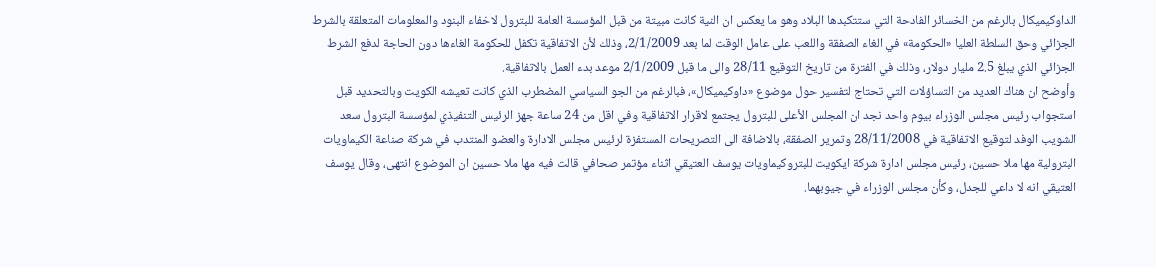الداوكيميكال بالرغم من الخسائر الفادحة التي ستتكبدها البلاد وهو ما يعكس ان النية كانت مبيتة من قبل المؤسسة العامة للبترول لاخفاء البنود والمعلومات المتعلقة بالشرط الجزائي وحق السلطة العليا «الحكومة» في الغاء الصفقة واللعب على عامل الوقت لما بعد 2/1/2009، وذلك لأن الاتفاقية تكفل للحكومة الغاءها دون الحاجة لدفع الشرط الجزائي الذي يبلغ 2.5 مليار دولار، وذلك في الفترة من تاريخ التوقيع 28/11 والى ما قبل 2/1/2009 موعد بدء العمل بالاتفاقية.
وأوضح ان هناك العديد من التساؤلات التي تحتاج لتفسير حول موضوع «داوكيميكال»، فبالرغم من الجو السياسي المضطرب الذي كانت تعيشه الكويت وبالتحديد قبل استجواب رئيس مجلس الوزراء بيوم واحد نجد ان المجلس الأعلى للبترول يجتمع لاقرار الاتفاقية وفي اقل من 24 ساعة جهز الرئيس التنفيذي لمؤسسة البترول سعد الشويب الوفد لتوقيع الاتفاقية في 28/11/2008 وتمرير الصفقة، بالاضافة الى التصريحات المستفزة لرئيس مجلس الادارة والعضو المنتدب في شركة صناعة الكيماويات البترولية مها ملا حسين، رئيس مجلس ادارة شركة ايكويت للبتروكيماويات يوسف العتيقي اثناء مؤتمر صحافي قالت فيه مها ملا حسين ان الموضوع انتهى، وقال يوسف العتيقي انه لا داعي للجدل، وكأن مجلس الوزراء في جيوبهما.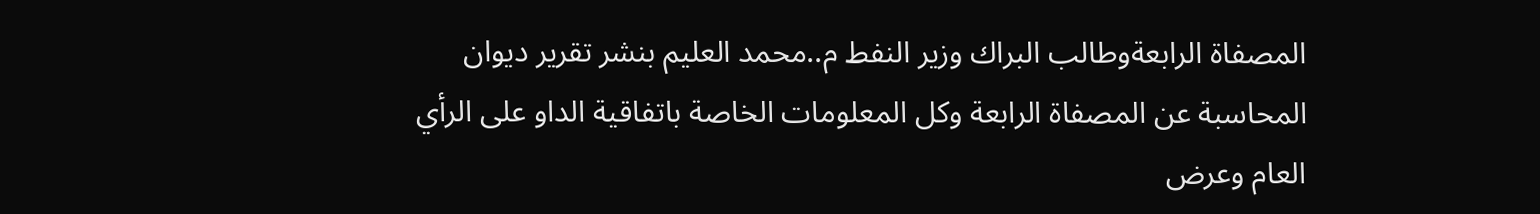المصفاة الرابعةوطالب البراك وزير النفط م..محمد العليم بنشر تقرير ديوان المحاسبة عن المصفاة الرابعة وكل المعلومات الخاصة باتفاقية الداو على الرأي العام وعرض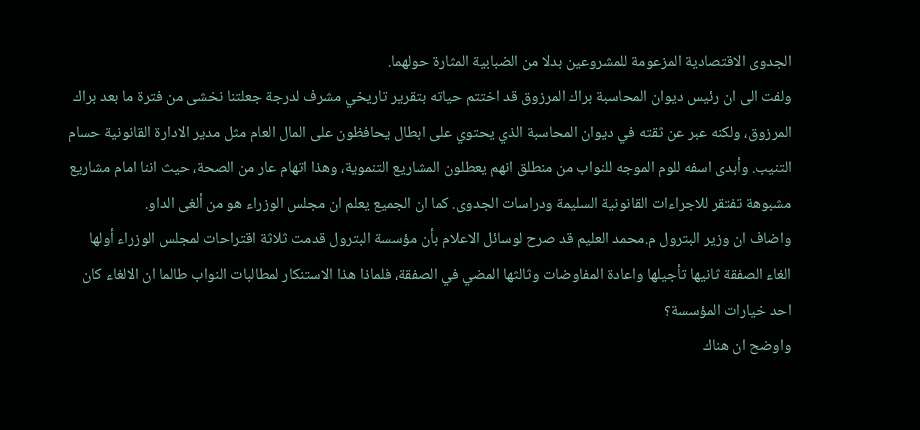الجدوى الاقتصادية المزعومة للمشروعين بدلا من الضبابية المثارة حولهما.
ولفت الى ان رئيس ديوان المحاسبة براك المرزوق قد اختتم حياته بتقرير تاريخي مشرف لدرجة جعلتنا نخشى من فترة ما بعد براك المرزوق، ولكنه عبر عن ثقته في ديوان المحاسبة الذي يحتوي على ابطال يحافظون على المال العام مثل مدير الادارة القانونية حسام التنيب. وأبدى اسفه للوم الموجه للنواب من منطلق انهم يعطلون المشاريع التنموية، وهذا اتهام عار من الصحة، حيث اننا امام مشاريع مشبوهة تفتقر للاجراءات القانونية السليمة ودراسات الجدوى. كما ان الجميع يعلم ان مجلس الوزراء هو من ألغى الداو.
واضاف ان وزير البترول م.محمد العليم قد صرح لوسائل الاعلام بأن مؤسسة البترول قدمت ثلاثة اقتراحات لمجلس الوزراء أولها الغاء الصفقة ثانيها تأجيلها واعادة المفاوضات وثالثها المضي في الصفقة، فلماذا هذا الاستنكار لمطالبات النواب طالما ان الالغاء كان احد خيارات المؤسسة؟
واوضح ان هناك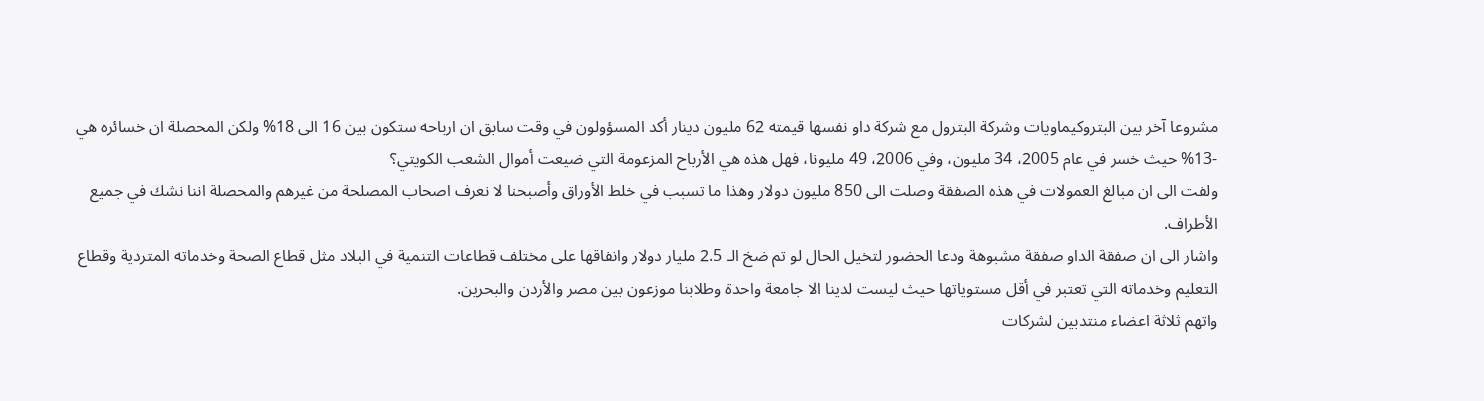مشروعا آخر بين البتروكيماويات وشركة البترول مع شركة داو نفسها قيمته 62 مليون دينار أكد المسؤولون في وقت سابق ان ارباحه ستكون بين 16 الى 18% ولكن المحصلة ان خسائره هي -13% حيث خسر في عام 2005، 34 مليون، وفي 2006، 49 مليونا، فهل هذه هي الأرباح المزعومة التي ضيعت أموال الشعب الكويتي؟
ولفت الى ان مبالغ العمولات في هذه الصفقة وصلت الى 850 مليون دولار وهذا ما تسبب في خلط الأوراق وأصبحنا لا نعرف اصحاب المصلحة من غيرهم والمحصلة اننا نشك في جميع الأطراف.
واشار الى ان صفقة الداو صفقة مشبوهة ودعا الحضور لتخيل الحال لو تم ضخ الـ 2.5 مليار دولار وانفاقها على مختلف قطاعات التنمية في البلاد مثل قطاع الصحة وخدماته المتردية وقطاع التعليم وخدماته التي تعتبر في أقل مستوياتها حيث ليست لدينا الا جامعة واحدة وطلابنا موزعون بين مصر والأردن والبحرين.
واتهم ثلاثة اعضاء منتدبين لشركات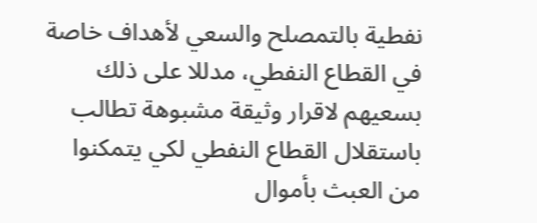نفطية بالتمصلح والسعي لأهداف خاصة في القطاع النفطي، مدللا على ذلك بسعيهم لاقرار وثيقة مشبوهة تطالب باستقلال القطاع النفطي لكي يتمكنوا من العبث بأموال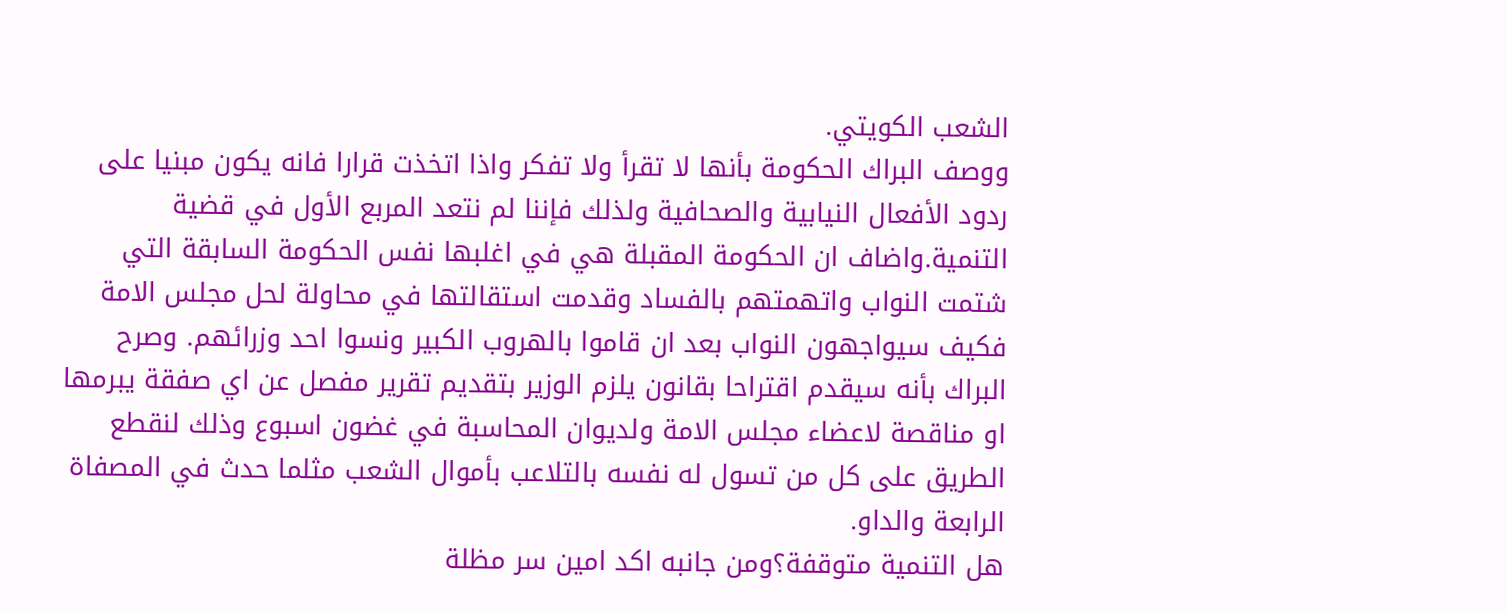الشعب الكويتي.
ووصف البراك الحكومة بأنها لا تقرأ ولا تفكر واذا اتخذت قرارا فانه يكون مبنيا على ردود الأفعال النيابية والصحافية ولذلك فإننا لم نتعد المربع الأول في قضية التنمية.واضاف ان الحكومة المقبلة هي في اغلبها نفس الحكومة السابقة التي شتمت النواب واتهمتهم بالفساد وقدمت استقالتها في محاولة لحل مجلس الامة فكيف سيواجهون النواب بعد ان قاموا بالهروب الكبير ونسوا احد وزرائهم. وصرح البراك بأنه سيقدم اقتراحا بقانون يلزم الوزير بتقديم تقرير مفصل عن اي صفقة يبرمها او مناقصة لاعضاء مجلس الامة ولديوان المحاسبة في غضون اسبوع وذلك لنقطع الطريق على كل من تسول له نفسه بالتلاعب بأموال الشعب مثلما حدث في المصفاة الرابعة والداو.
هل التنمية متوقفة؟ومن جانبه اكد امين سر مظلة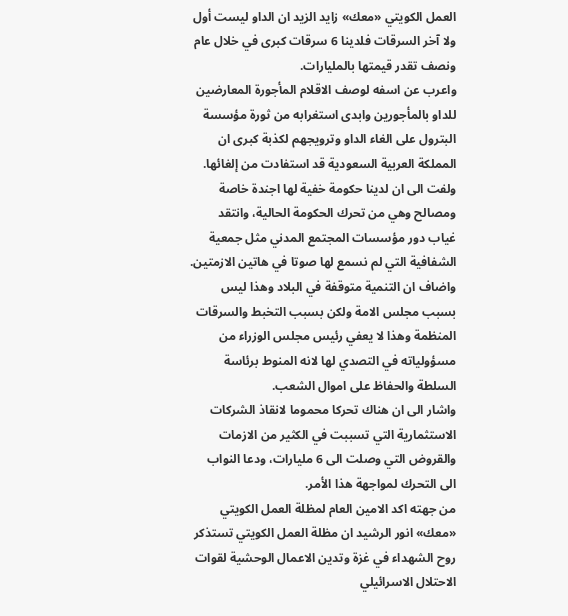العمل الكويتي «معك» زايد الزيد ان الداو ليست أول ولا آخر السرقات فلدينا 6 سرقات كبرى في خلال عام ونصف تقدر قيمتها بالمليارات.
واعرب عن اسفه لوصف الاقلام المأجورة المعارضين للداو بالمأجورين وابدى استغرابه من ثورة مؤسسة البترول على الغاء الداو وترويجهم لكذبة كبرى ان المملكة العربية السعودية قد استفادت من إلغائها. ولفت الى ان لدينا حكومة خفية لها اجندة خاصة ومصالح وهي من تحرك الحكومة الحالية، وانتقد غياب دور مؤسسات المجتمع المدني مثل جمعية الشفافية التي لم نسمع لها صوتا في هاتين الازمتين.
واضاف ان التنمية متوقفة في البلاد وهذا ليس بسبب مجلس الامة ولكن بسبب التخبط والسرقات المنظمة وهذا لا يعفي رئيس مجلس الوزراء من مسؤولياته في التصدي لها لانه المنوط برئاسة السلطة والحفاظ على اموال الشعب.
واشار الى ان هناك تحركا محموما لانقاذ الشركات الاستثمارية التي تسببت في الكثير من الازمات والقروض التي وصلت الى 6 مليارات، ودعا النواب الى التحرك لمواجهة هذا الأمر.
من جهته اكد الامين العام لمظلة العمل الكويتي «معك» انور الرشيد ان مظلة العمل الكويتي تستذكر روح الشهداء في غزة وتدين الاعمال الوحشية لقوات الاحتلال الاسرائيلي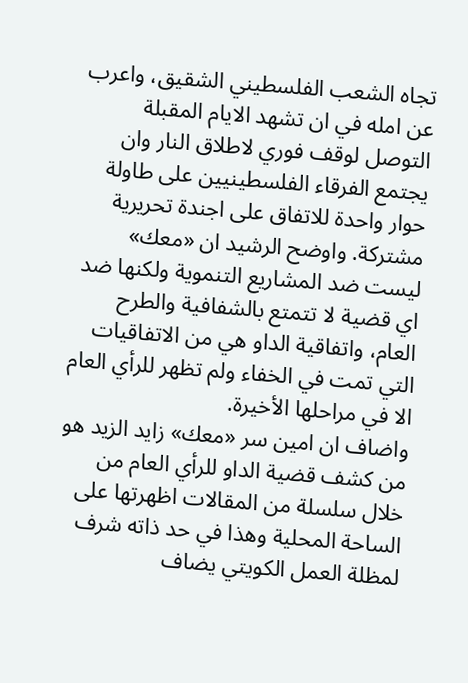تجاه الشعب الفلسطيني الشقيق، واعرب عن امله في ان تشهد الايام المقبلة التوصل لوقف فوري لاطلاق النار وان يجتمع الفرقاء الفلسطينيين على طاولة حوار واحدة للاتفاق على اجندة تحريرية مشتركة. واوضح الرشيد ان «معك» ليست ضد المشاريع التنموية ولكنها ضد اي قضية لا تتمتع بالشفافية والطرح العام، واتفاقية الداو هي من الاتفاقيات التي تمت في الخفاء ولم تظهر للرأي العام الا في مراحلها الأخيرة.
واضاف ان امين سر «معك» زايد الزيد هو من كشف قضية الداو للرأي العام من خلال سلسلة من المقالات اظهرتها على الساحة المحلية وهذا في حد ذاته شرف لمظلة العمل الكويتي يضاف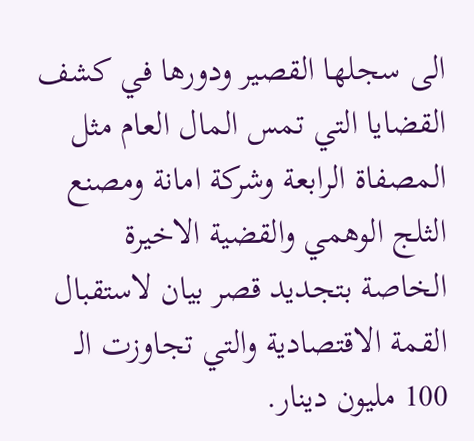الى سجلها القصير ودورها في كشف القضايا التي تمس المال العام مثل المصفاة الرابعة وشركة امانة ومصنع الثلج الوهمي والقضية الاخيرة الخاصة بتجديد قصر بيان لاستقبال القمة الاقتصادية والتي تجاوزت الـ 100 مليون دينار.